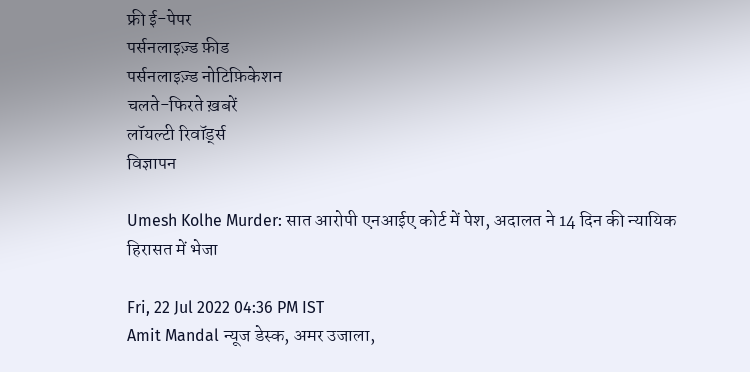फ्री ई-पेपर
पर्सनलाइज़्ड फ़ीड
पर्सनलाइज़्ड नोटिफ़िकेशन
चलते-फिरते ख़बरें
लॉयल्टी रिवॉर्ड्स
विज्ञापन

Umesh Kolhe Murder: सात आरोपी एनआईए कोर्ट में पेश, अदालत ने 14 दिन की न्यायिक हिरासत में भेजा

Fri, 22 Jul 2022 04:36 PM IST
Amit Mandal न्यूज डेस्क, अमर उजाला,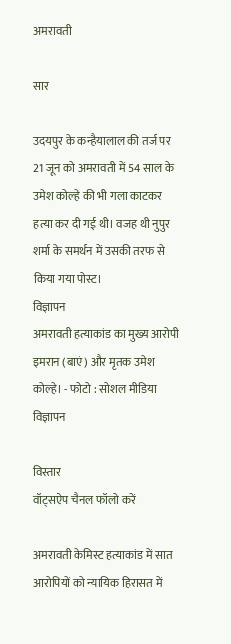अमरावती

सार

उदयपुर के कन्हैयालाल की तर्ज पर 21 जून को अमरावती में 54 साल के उमेश कोल्हे की भी गला काटकर हत्या कर दी गई थी। वजह थी नुपुर शर्मा के समर्थन में उसकी तरफ से किया गया पोस्ट।
विज्ञापन
अमरावती हत्याकांड का मुख्य आरोपी इमरान (बाएं) और मृतक उमेश कोल्हे। - फोटो : सोशल मीडिया
विज्ञापन

विस्तार
वॉट्सऐप चैनल फॉलो करें

अमरावती केमिस्ट हत्याकांड में सात आरोपियों को न्यायिक हिरासत में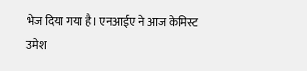भेज दिया गया है। एनआईए ने आज केमिस्ट उमेश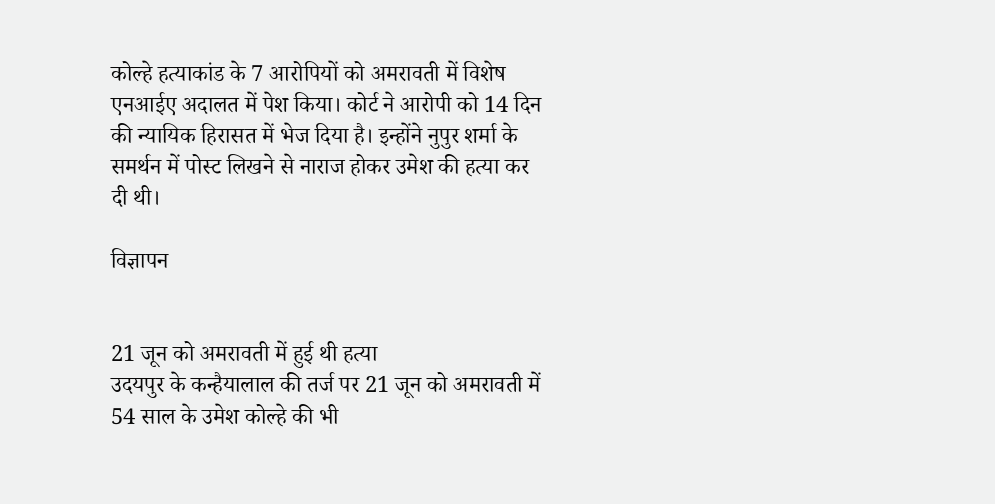कोल्हे हत्याकांड के 7 आरोपियों को अमरावती में विशेष एनआईए अदालत में पेश किया। कोर्ट ने आरोपी को 14 दिन की न्यायिक हिरासत में भेज दिया है। इन्होंने नुपुर शर्मा के समर्थन में पोस्ट लिखने से नाराज होकर उमेश की हत्या कर दी थी।

विज्ञापन


21 जून को अमरावती में हुई थी हत्या
उदयपुर के कन्हैयालाल की तर्ज पर 21 जून को अमरावती में 54 साल के उमेश कोल्हे की भी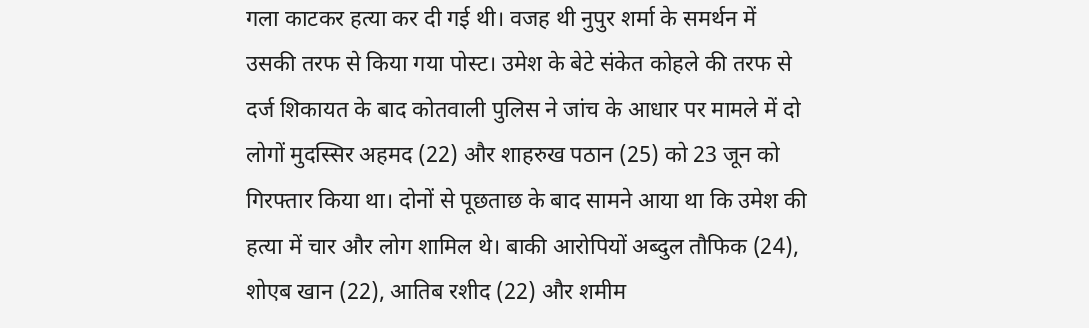गला काटकर हत्या कर दी गई थी। वजह थी नुपुर शर्मा के समर्थन में उसकी तरफ से किया गया पोस्ट। उमेश के बेटे संकेत कोहले की तरफ से दर्ज शिकायत के बाद कोतवाली पुलिस ने जांच के आधार पर मामले में दो लोगों मुदस्सिर अहमद (22) और शाहरुख पठान (25) को 23 जून को गिरफ्तार किया था। दोनों से पूछताछ के बाद सामने आया था कि उमेश की हत्या में चार और लोग शामिल थे। बाकी आरोपियों अब्दुल तौफिक (24), शोएब खान (22), आतिब रशीद (22) और शमीम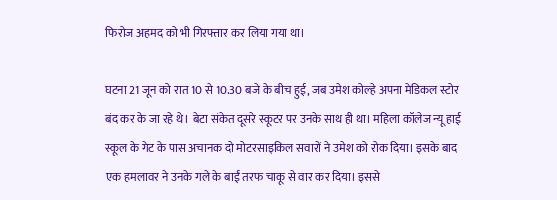फिरोज अहमद को भी गिरफ्तार कर लिया गया था।

घटना 21 जून को रात 10 से 10.30 बजे के बीच हुई, जब उमेश कोल्हे अपना मेडिकल स्टोर बंद कर के जा रहे थे। बेटा संकेत दूसरे स्कूटर पर उनके साथ ही था। महिला कॉलेज न्यू हाई स्कूल के गेट के पास अचानक दो मोटरसाइकिल सवारों ने उमेश को रोक दिया। इसके बाद एक हमलावर ने उनके गले के बाईं तरफ चाकू से वार कर दिया। इससे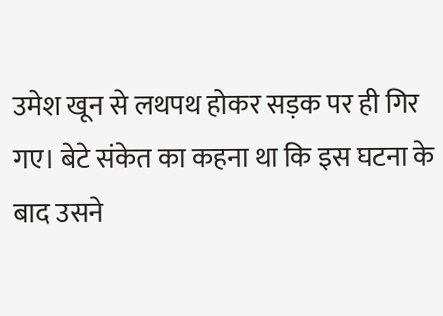उमेश खून से लथपथ होकर सड़क पर ही गिर गए। बेटे संकेत का कहना था कि इस घटना के बाद उसने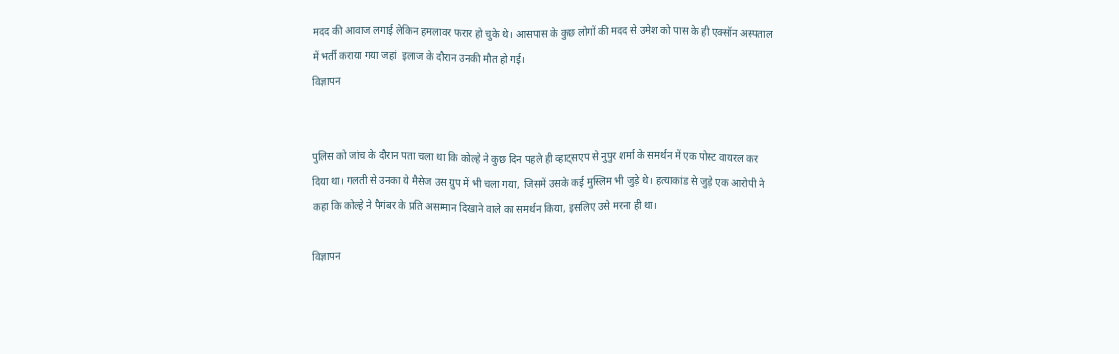मदद की आवाज लगाई लेकिन हमलावर फरार हो चुके थे। आसपास के कुछ लोगों की मदद से उमेश को पास के ही एक्सॉन अस्पताल में भर्ती कराया गया जहां  इलाज के दौरान उनकी मौत हो गई।
विज्ञापन


पुलिस को जांच के दौरान पता चला था कि कोल्हे ने कुछ दिन पहले ही व्हाट्सएप से नुपुर शर्मा के समर्थन में एक पोस्ट वायरल कर दिया था। गलती से उनका ये मैसेज उस ग्रुप में भी चला गया, जिसमें उसके कई मुस्लिम भी जुड़े थे। हत्याकांड से जुड़े एक आरोपी ने कहा कि कोल्हे ने पैगंबर के प्रति असम्मान दिखाने वाले का समर्थन किया, इसलिए उसे मरना ही था।

विज्ञापन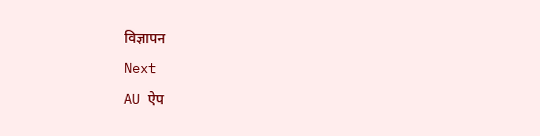विज्ञापन
Next
AU ऐप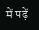में पढ़ें